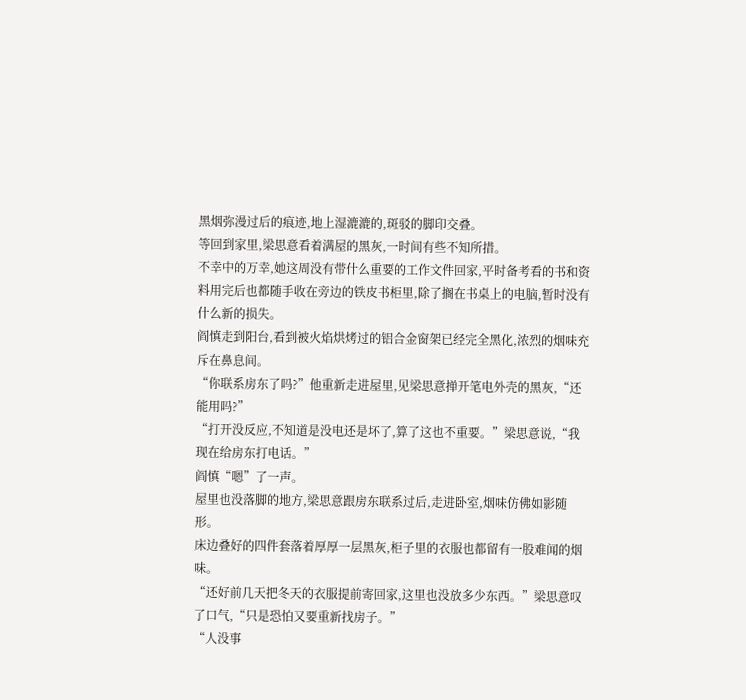黑烟弥漫过后的痕迹,地上湿漉漉的,斑驳的脚印交叠。
等回到家里,梁思意看着满屋的黑灰,一时间有些不知所措。
不幸中的万幸,她这周没有带什么重要的工作文件回家,平时备考看的书和资料用完后也都随手收在旁边的铁皮书柜里,除了搁在书桌上的电脑,暂时没有什么新的损失。
阎慎走到阳台,看到被火焰烘烤过的铝合金窗架已经完全黑化,浓烈的烟味充斥在鼻息间。
“你联系房东了吗?”他重新走进屋里,见梁思意掸开笔电外壳的黑灰,“还能用吗?”
“打开没反应,不知道是没电还是坏了,算了这也不重要。”梁思意说,“我现在给房东打电话。”
阎慎“嗯”了一声。
屋里也没落脚的地方,梁思意跟房东联系过后,走进卧室,烟味仿佛如影随形。
床边叠好的四件套落着厚厚一层黑灰,柜子里的衣服也都留有一股难闻的烟味。
“还好前几天把冬天的衣服提前寄回家,这里也没放多少东西。”梁思意叹了口气,“只是恐怕又要重新找房子。”
“人没事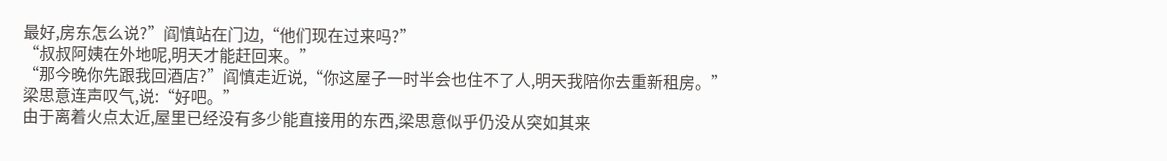最好,房东怎么说?”阎慎站在门边,“他们现在过来吗?”
“叔叔阿姨在外地呢,明天才能赶回来。”
“那今晚你先跟我回酒店?”阎慎走近说,“你这屋子一时半会也住不了人,明天我陪你去重新租房。”
梁思意连声叹气,说:“好吧。”
由于离着火点太近,屋里已经没有多少能直接用的东西,梁思意似乎仍没从突如其来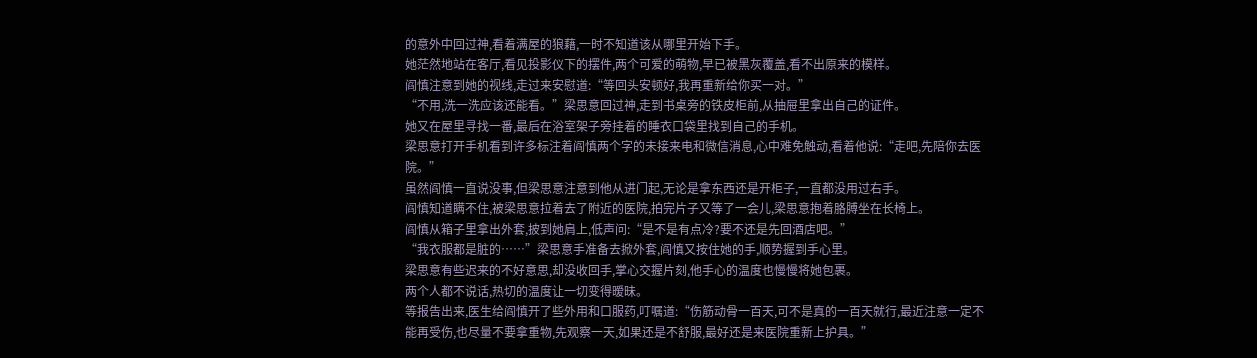的意外中回过神,看着满屋的狼藉,一时不知道该从哪里开始下手。
她茫然地站在客厅,看见投影仪下的摆件,两个可爱的萌物,早已被黑灰覆盖,看不出原来的模样。
阎慎注意到她的视线,走过来安慰道:“等回头安顿好,我再重新给你买一对。”
“不用,洗一洗应该还能看。”梁思意回过神,走到书桌旁的铁皮柜前,从抽屉里拿出自己的证件。
她又在屋里寻找一番,最后在浴室架子旁挂着的睡衣口袋里找到自己的手机。
梁思意打开手机看到许多标注着阎慎两个字的未接来电和微信消息,心中难免触动,看着他说:“走吧,先陪你去医院。”
虽然阎慎一直说没事,但梁思意注意到他从进门起,无论是拿东西还是开柜子,一直都没用过右手。
阎慎知道瞒不住,被梁思意拉着去了附近的医院,拍完片子又等了一会儿,梁思意抱着胳膊坐在长椅上。
阎慎从箱子里拿出外套,披到她肩上,低声问:“是不是有点冷?要不还是先回酒店吧。”
“我衣服都是脏的……”梁思意手准备去掀外套,阎慎又按住她的手,顺势握到手心里。
梁思意有些迟来的不好意思,却没收回手,掌心交握片刻,他手心的温度也慢慢将她包裹。
两个人都不说话,热切的温度让一切变得暧昧。
等报告出来,医生给阎慎开了些外用和口服药,叮嘱道:“伤筋动骨一百天,可不是真的一百天就行,最近注意一定不能再受伤,也尽量不要拿重物,先观察一天,如果还是不舒服,最好还是来医院重新上护具。”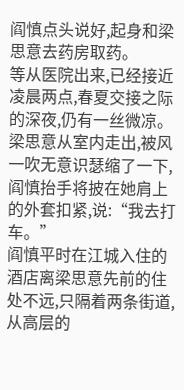阎慎点头说好,起身和梁思意去药房取药。
等从医院出来,已经接近凌晨两点,春夏交接之际的深夜,仍有一丝微凉。
梁思意从室内走出,被风一吹无意识瑟缩了一下,阎慎抬手将披在她肩上的外套扣紧,说:“我去打车。”
阎慎平时在江城入住的酒店离梁思意先前的住处不远,只隔着两条街道,从高层的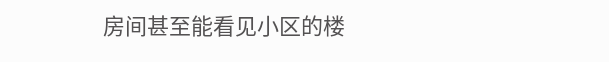房间甚至能看见小区的楼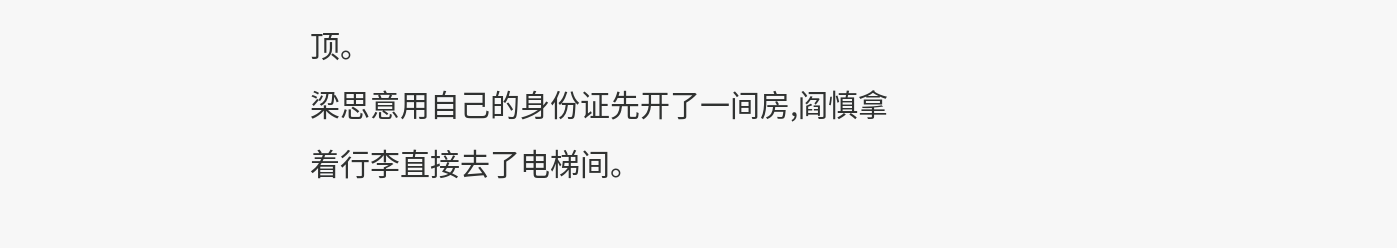顶。
梁思意用自己的身份证先开了一间房,阎慎拿着行李直接去了电梯间。